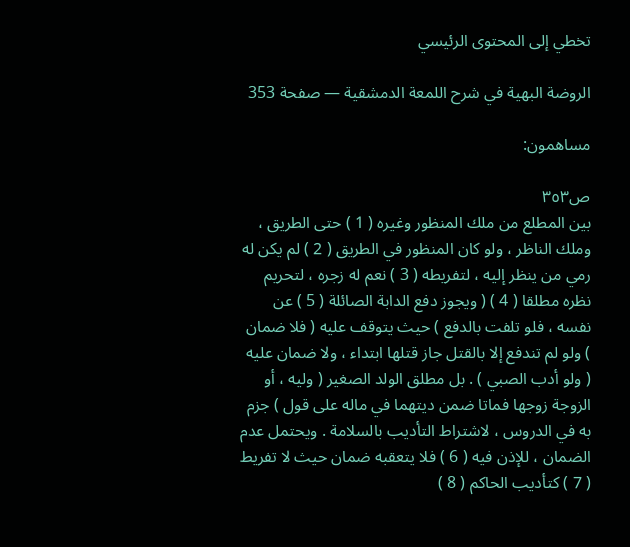تخطي إلى المحتوى الرئيسي

الروضة البهية في شرح اللمعة الدمشقية — صفحة 353

مساهمون:

ص٣٥٣
بين المطلع من ملك المنظور وغيره ( 1 ) حتى الطريق ، وملك الناظر ، ولو كان المنظور في الطريق ( 2 ) لم يكن له رمي من ينظر إليه ، لتفريطه ( 3 ) نعم له زجره ، لتحريم نظره مطلقا ( 4 ) ( ويجوز دفع الدابة الصائلة ( 5 ) عن نفسه ، فلو تلفت بالدفع ) حيث يتوقف عليه ( فلا ضمان ) ولو لم تندفع إلا بالقتل جاز قتلها ابتداء ، ولا ضمان عليه ( ولو أدب الصبي ) . بل مطلق الولد الصغير ( وليه ، أو الزوجة زوجها فماتا ضمن ديتهما في ماله على قول ) جزم به في الدروس ، لاشتراط التأديب بالسلامة . ويحتمل عدم الضمان ، للإذن فيه ( 6 ) فلا يتعقبه ضمان حيث لا تفريط ( 7 ) كتأديب الحاكم ( 8 )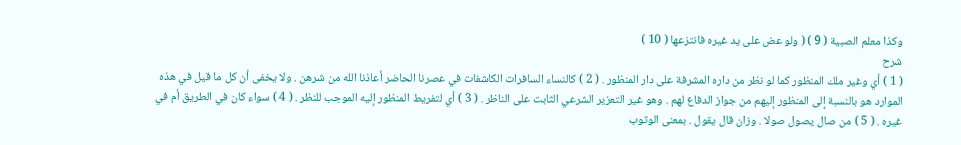وكذا معلم الصبية ( 9 ) ( ولو عض على يد غيره فانتزعها ( 10 )
شرح
( 1 ) أي وغير ملك المنظور كما لو نظر من داره المشرفة على دار المنظور . ( 2 ) كالنساء السافرات الكاشفات في عصرنا الحاضر أعاذنا الله من شرهن . ولا يخفى أن كل ما قيل في هذه الموارد هو بالنسبة إلى المنظور إليهم من جواز الدفاع لهم . وهو غير التعزير الشرعي الثابت على الناظر . ( 3 ) أي لتفريط المنظور إليه الموجب للنظر . ( 4 ) سواء كان في الطريق أم في غيره . ( 5 ) من صال يصول صولا . وزان قال يقول . بمعنى الوثوب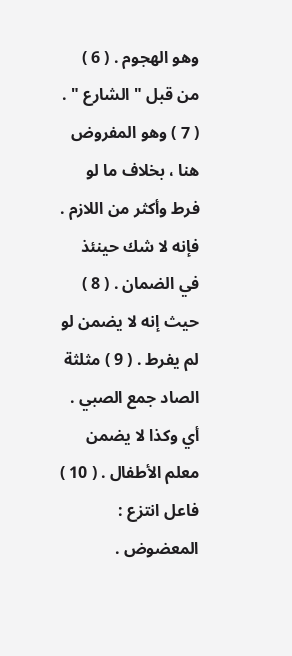وهو الهجوم . ( 6 ) من قبل " الشارع " . ( 7 ) وهو المفروض هنا ، بخلاف ما لو فرط وأكثر من اللازم . فإنه لا شك حينئذ في الضمان . ( 8 ) حيث إنه لا يضمن لو لم يفرط . ( 9 ) مثلثة الصاد جمع الصبي . أي وكذا لا يضمن معلم الأطفال . ( 10 ) فاعل انتزع : المعضوض .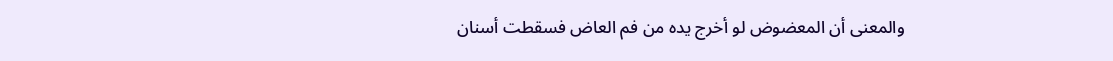والمعنى أن المعضوض لو أخرج يده من فم العاض فسقطت أسنان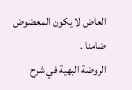العاض لا يكون المعضوض ضامنا .
الروضة البهية في شرح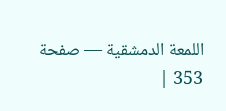اللمعة الدمشقية — صفحة 353 |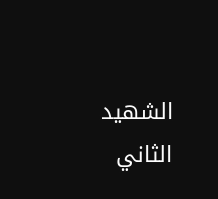الشهيد الثاني